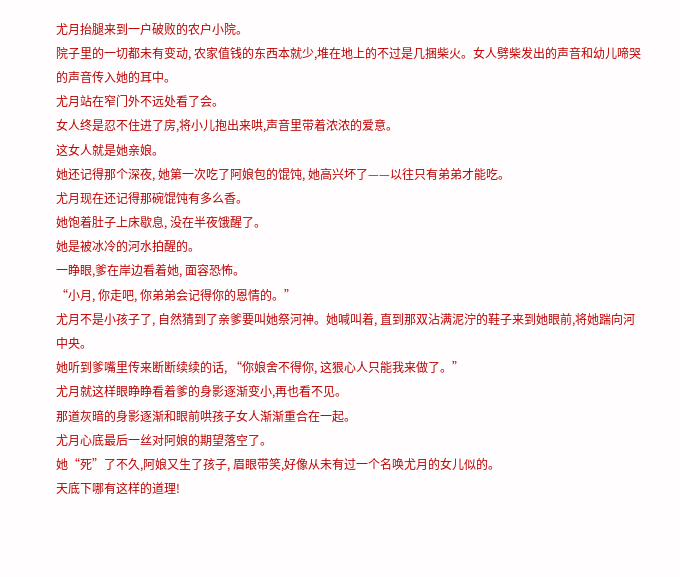尤月抬腿来到一户破败的农户小院。
院子里的一切都未有变动, 农家值钱的东西本就少,堆在地上的不过是几捆柴火。女人劈柴发出的声音和幼儿啼哭的声音传入她的耳中。
尤月站在窄门外不远处看了会。
女人终是忍不住进了房,将小儿抱出来哄,声音里带着浓浓的爱意。
这女人就是她亲娘。
她还记得那个深夜, 她第一次吃了阿娘包的馄饨, 她高兴坏了——以往只有弟弟才能吃。
尤月现在还记得那碗馄饨有多么香。
她饱着肚子上床歇息, 没在半夜饿醒了。
她是被冰冷的河水拍醒的。
一睁眼,爹在岸边看着她, 面容恐怖。
“小月, 你走吧, 你弟弟会记得你的恩情的。”
尤月不是小孩子了, 自然猜到了亲爹要叫她祭河神。她喊叫着, 直到那双沾满泥泞的鞋子来到她眼前,将她踹向河中央。
她听到爹嘴里传来断断续续的话, “你娘舍不得你, 这狠心人只能我来做了。”
尤月就这样眼睁睁看着爹的身影逐渐变小,再也看不见。
那道灰暗的身影逐渐和眼前哄孩子女人渐渐重合在一起。
尤月心底最后一丝对阿娘的期望落空了。
她“死”了不久,阿娘又生了孩子, 眉眼带笑,好像从未有过一个名唤尤月的女儿似的。
天底下哪有这样的道理!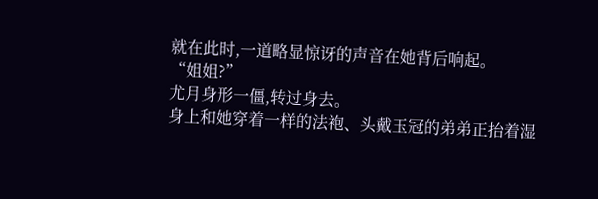就在此时,一道略显惊讶的声音在她背后响起。
“姐姐?”
尤月身形一僵,转过身去。
身上和她穿着一样的法袍、头戴玉冠的弟弟正抬着湿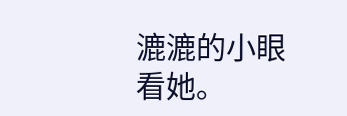漉漉的小眼看她。